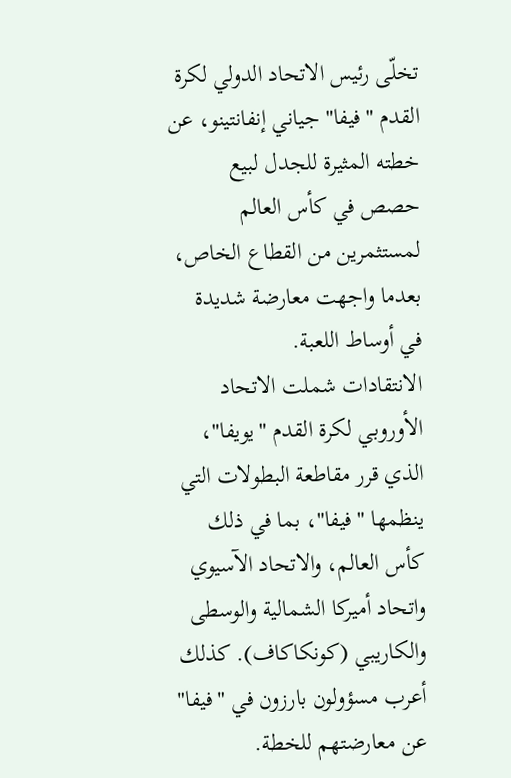تخلّى رئيس الاتحاد الدولي لكرة القدم "فيفا" جياني إنفانتينو، عن خطته المثيرة للجدل لبيع حصص في كأس العالم لمستثمرين من القطاع الخاص، بعدما واجهت معارضة شديدة في أوساط اللعبة.
الانتقادات شملت الاتحاد الأوروبي لكرة القدم "يويفا"، الذي قرر مقاطعة البطولات التي ينظمها "فيفا"، بما في ذلك كأس العالم، والاتحاد الآسيوي واتحاد أميركا الشمالية والوسطى والكاريبي (كونكاكاف). كذلك أعرب مسؤولون بارزون في "فيفا" عن معارضتهم للخطة.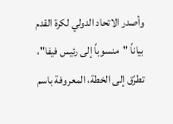وأصدر الاتحاد الدولي لكرة القدم بياناً "منسوباً إلى رئيس فيفا"، تطرّق إلى الخطة، المعروفة باسم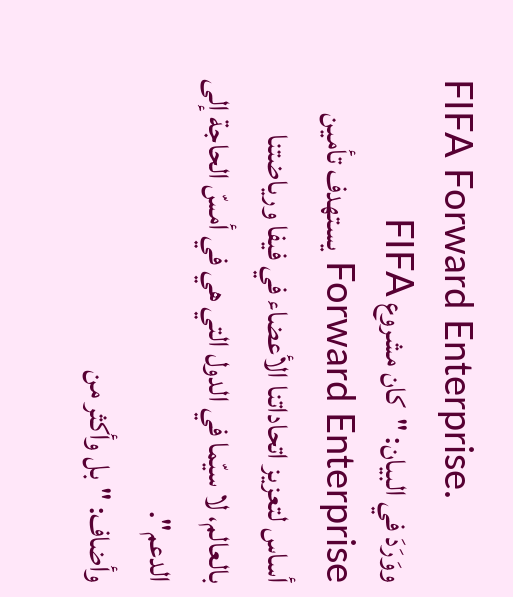FIFA Forward Enterprise.
ووَرَدَ في البيان: "كان مشروع FIFA Forward Enterprise يستهدف تأمين أساس لتعزيز اتحاداتنا الأعضاء في فيفا ورياضتنا بالعالم، لا سيّما في الدول التي هي في أمسّ الحاجة إلى الدعم".
وأضاف: "بل وأكثر من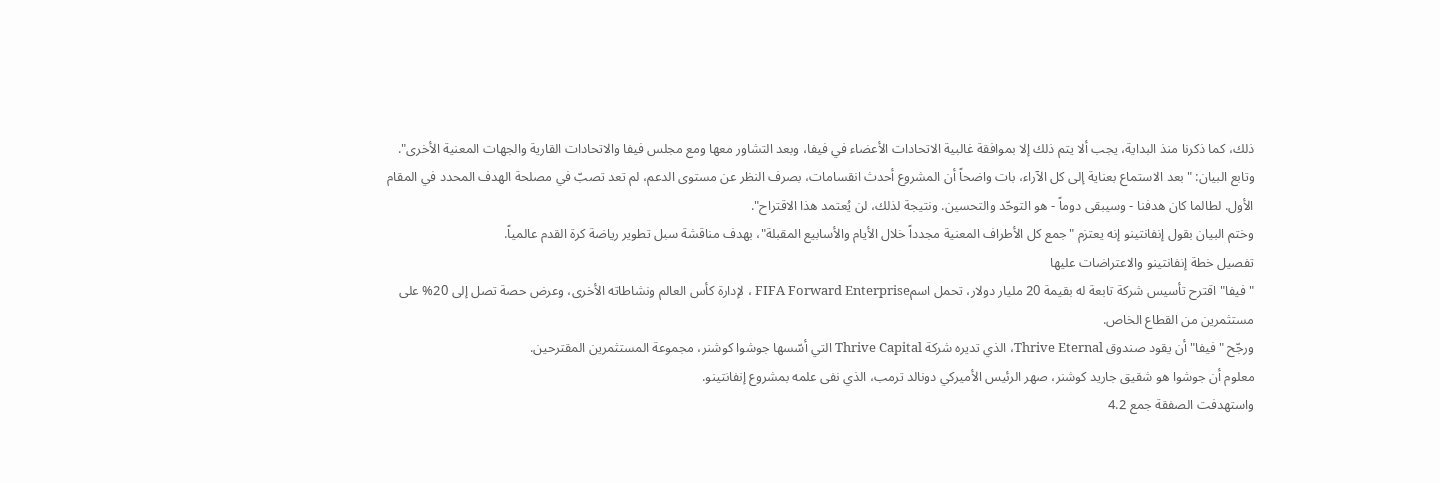ذلك، كما ذكرنا منذ البداية، يجب ألا يتم ذلك إلا بموافقة غالبية الاتحادات الأعضاء في فيفا، وبعد التشاور معها ومع مجلس فيفا والاتحادات القارية والجهات المعنية الأخرى".
وتابع البيان: "بعد الاستماع بعناية إلى كل الآراء، بات واضحاً أن المشروع أحدث انقسامات، بصرف النظر عن مستوى الدعم، لم تعد تصبّ في مصلحة الهدف المحدد في المقام الأول. لطالما كان هدفنا - وسيبقى دوماً - هو التوحّد والتحسين. ونتيجة لذلك، لن يُعتمد هذا الاقتراح".
وختم البيان بقول إنفانتينو إنه يعتزم "جمع كل الأطراف المعنية مجدداً خلال الأيام والأسابيع المقبلة"، بهدف مناقشة سبل تطوير رياضة كرة القدم عالمياً.
تفصيل خطة إنفانتينو والاعتراضات عليها
"فيفا" اقترح تأسيس شركة تابعة له بقيمة 20 مليار دولار، تحمل اسمFIFA Forward Enterprise ، لإدارة كأس العالم ونشاطاته الأخرى، وعرض حصة تصل إلى 20% على مستثمرين من القطاع الخاص.
ورجّح "فيفا" أن يقود صندوق Thrive Eternal، الذي تديره شركة Thrive Capital التي أسّسها جوشوا كوشنر، مجموعة المستثمرين المقترحين.
معلوم أن جوشوا هو شقيق جاريد كوشنر، صهر الرئيس الأميركي دونالد ترمب، الذي نفى علمه بمشروع إنفانتينو.
واستهدفت الصفقة جمع 4.2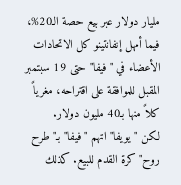مليار دولار عبر بيع حصة الـ20%، فيما أمهل إنفانتينو كل الاتحادات الأعضاء في "فيفا" حتى 19 سبتمبر المقبل للموافقة على اقتراحه، مغرياً كلاً منها بـ40 مليون دولار.
لكن "يويفا" اتهم "فيفا" بـ"طرح روح" كرة القدم للبيع. كذلك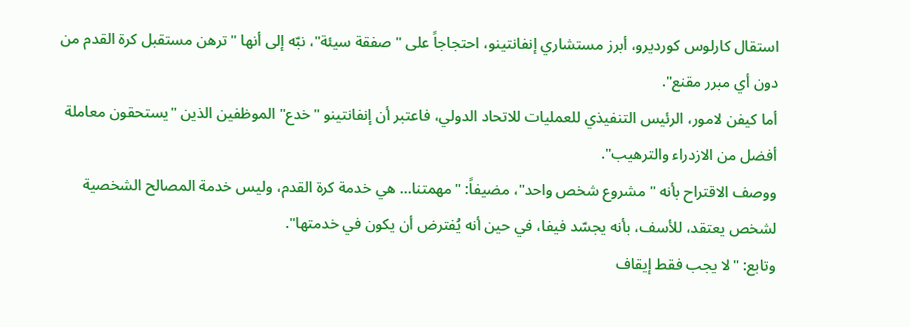استقال كارلوس كورديرو، أبرز مستشاري إنفانتينو، احتجاجاً على "صفقة سيئة"، نبّه إلى أنها "ترهن مستقبل كرة القدم من دون أي مبرر مقنع".
أما كيفن لامور، الرئيس التنفيذي للعمليات للاتحاد الدولي، فاعتبر أن إنفانتينو "خدع" الموظفين الذين "يستحقون معاملة أفضل من الازدراء والترهيب".
ووصف الاقتراح بأنه "مشروع شخص واحد"، مضيفاً: "مهمتنا... هي خدمة كرة القدم، وليس خدمة المصالح الشخصية لشخص يعتقد، للأسف، بأنه يجسّد فيفا، في حين أنه يُفترض أن يكون في خدمتها".
وتابع: "لا يجب فقط إيقاف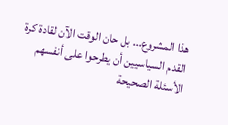هذا المشروع... بل حان الوقت الآن لقادة كرة القدم السياسيين أن يطرحوا على أنفسهم الأسئلة الصحيحة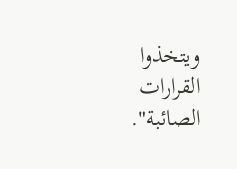ويتخذوا القرارات الصائبة".